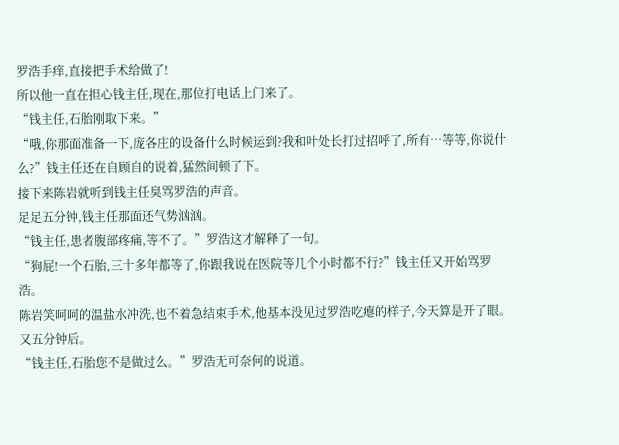罗浩手痒,直接把手术给做了!
所以他一直在担心钱主任,现在,那位打电话上门来了。
“钱主任,石胎刚取下来。”
“哦,你那面准备一下,庞各庄的设备什么时候运到?我和叶处长打过招呼了,所有…等等,你说什么?”钱主任还在自顾自的说着,猛然间顿了下。
接下来陈岩就听到钱主任臭骂罗浩的声音。
足足五分钟,钱主任那面还气势汹汹。
“钱主任,患者腹部疼痛,等不了。”罗浩这才解释了一句。
“狗屁!一个石胎,三十多年都等了,你跟我说在医院等几个小时都不行?”钱主任又开始骂罗浩。
陈岩笑呵呵的温盐水冲洗,也不着急结束手术,他基本没见过罗浩吃瘪的样子,今天算是开了眼。
又五分钟后。
“钱主任,石胎您不是做过么。”罗浩无可奈何的说道。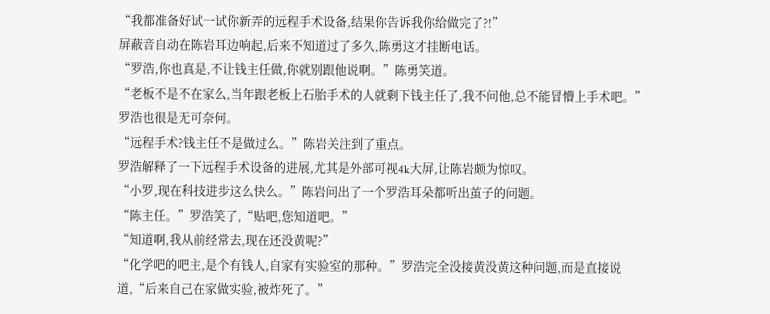“我都准备好试一试你新弄的远程手术设备,结果你告诉我你给做完了?!”
屏蔽音自动在陈岩耳边响起,后来不知道过了多久,陈勇这才挂断电话。
“罗浩,你也真是,不让钱主任做,你就别跟他说啊。”陈勇笑道。
“老板不是不在家么,当年跟老板上石胎手术的人就剩下钱主任了,我不问他,总不能冒懵上手术吧。”罗浩也很是无可奈何。
“远程手术?钱主任不是做过么。”陈岩关注到了重点。
罗浩解释了一下远程手术设备的进展,尤其是外部可视4k大屏,让陈岩颇为惊叹。
“小罗,现在科技进步这么快么。”陈岩问出了一个罗浩耳朵都听出茧子的问题。
“陈主任。”罗浩笑了,“贴吧,您知道吧。”
“知道啊,我从前经常去,现在还没黄呢?”
“化学吧的吧主,是个有钱人,自家有实验室的那种。”罗浩完全没接黄没黄这种问题,而是直接说道,“后来自己在家做实验,被炸死了。”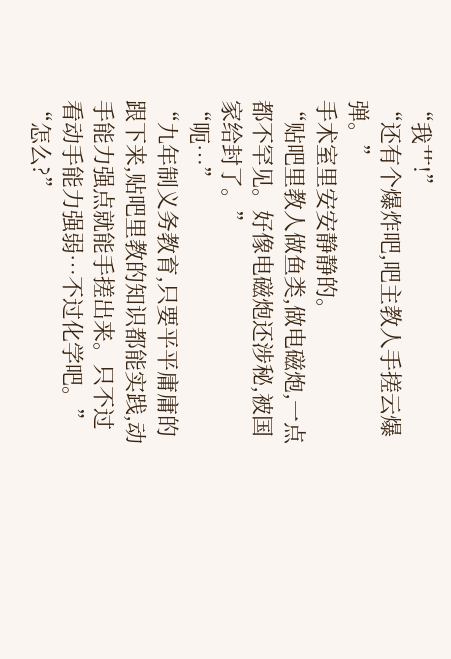“我艹!”
“还有个爆炸吧,吧主教人手搓云爆弹。”
手术室里安安静静的。
“贴吧里教人做鱼类,做电磁炮,一点都不罕见。好像电磁炮还涉秘,被国家给封了。”
“呃…”
“九年制义务教育,只要平平庸庸的跟下来,贴吧里教的知识都能实践,动手能力强点就能手搓出来。只不过看动手能力强弱…不过化学吧。”
“怎么?”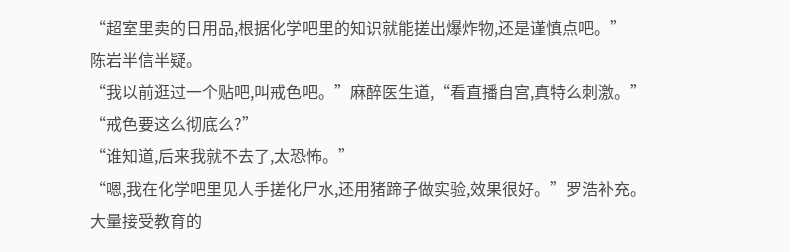“超室里卖的日用品,根据化学吧里的知识就能搓出爆炸物,还是谨慎点吧。”
陈岩半信半疑。
“我以前逛过一个贴吧,叫戒色吧。”麻醉医生道,“看直播自宫,真特么刺激。”
“戒色要这么彻底么?”
“谁知道,后来我就不去了,太恐怖。”
“嗯,我在化学吧里见人手搓化尸水,还用猪蹄子做实验,效果很好。”罗浩补充。
大量接受教育的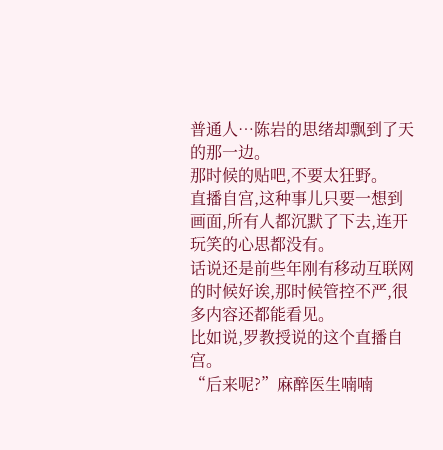普通人…陈岩的思绪却飘到了天的那一边。
那时候的贴吧,不要太狂野。
直播自宫,这种事儿只要一想到画面,所有人都沉默了下去,连开玩笑的心思都没有。
话说还是前些年刚有移动互联网的时候好诶,那时候管控不严,很多内容还都能看见。
比如说,罗教授说的这个直播自宫。
“后来呢?”麻醉医生喃喃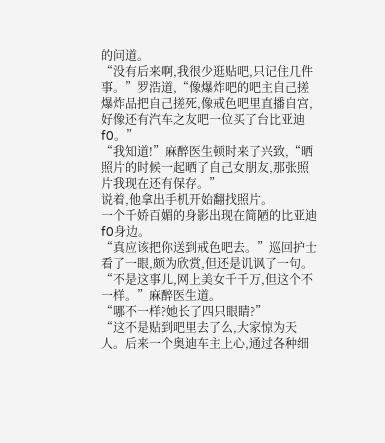的问道。
“没有后来啊,我很少逛贴吧,只记住几件事。”罗浩道,“像爆炸吧的吧主自己搓爆炸品把自己搓死,像戒色吧里直播自宫,好像还有汽车之友吧一位买了台比亚迪f0。”
“我知道!”麻醉医生顿时来了兴致,“晒照片的时候一起晒了自己女朋友,那张照片我现在还有保存。”
说着,他拿出手机开始翻找照片。
一个千娇百媚的身影出现在简陋的比亚迪f0身边。
“真应该把你送到戒色吧去。”巡回护士看了一眼,颇为欣赏,但还是讥讽了一句。
“不是这事儿,网上美女千千万,但这个不一样。”麻醉医生道。
“哪不一样?她长了四只眼睛?”
“这不是贴到吧里去了么,大家惊为天人。后来一个奥迪车主上心,通过各种细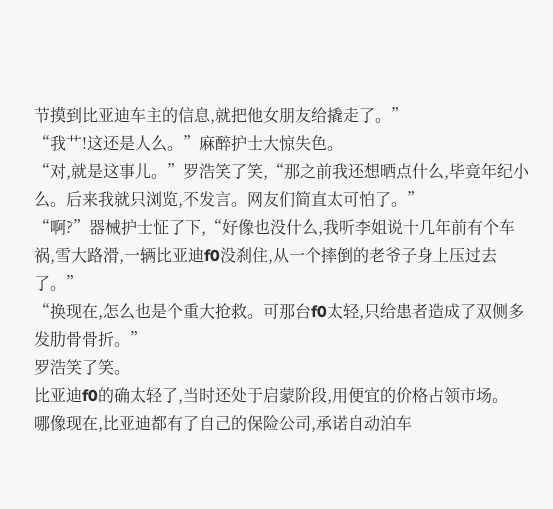节摸到比亚迪车主的信息,就把他女朋友给撬走了。”
“我艹!这还是人么。”麻醉护士大惊失色。
“对,就是这事儿。”罗浩笑了笑,“那之前我还想晒点什么,毕竟年纪小么。后来我就只浏览,不发言。网友们简直太可怕了。”
“啊?”器械护士怔了下,“好像也没什么,我听李姐说十几年前有个车祸,雪大路滑,一辆比亚迪f0没刹住,从一个摔倒的老爷子身上压过去了。”
“换现在,怎么也是个重大抢救。可那台f0太轻,只给患者造成了双侧多发肋骨骨折。”
罗浩笑了笑。
比亚迪f0的确太轻了,当时还处于启蒙阶段,用便宜的价格占领市场。
哪像现在,比亚迪都有了自己的保险公司,承诺自动泊车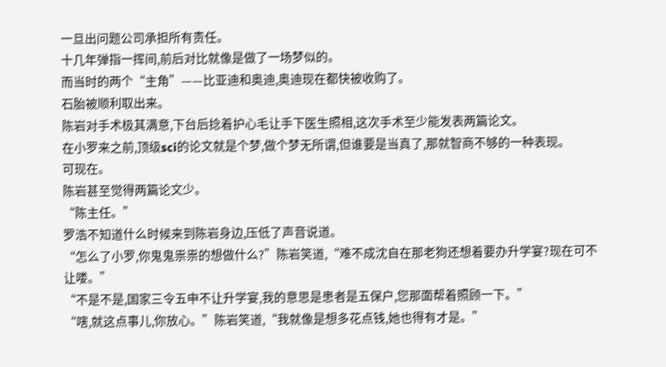一旦出问题公司承担所有责任。
十几年弹指一挥间,前后对比就像是做了一场梦似的。
而当时的两个“主角”——比亚迪和奥迪,奥迪现在都快被收购了。
石胎被顺利取出来。
陈岩对手术极其满意,下台后捻着护心毛让手下医生照相,这次手术至少能发表两篇论文。
在小罗来之前,顶级sci的论文就是个梦,做个梦无所谓,但谁要是当真了,那就智商不够的一种表现。
可现在。
陈岩甚至觉得两篇论文少。
“陈主任。”
罗浩不知道什么时候来到陈岩身边,压低了声音说道。
“怎么了小罗,你鬼鬼祟祟的想做什么?”陈岩笑道,“难不成沈自在那老狗还想着要办升学宴?现在可不让喽。”
“不是不是,国家三令五申不让升学宴,我的意思是患者是五保户,您那面帮着照顾一下。”
“嗐,就这点事儿,你放心。”陈岩笑道,“我就像是想多花点钱,她也得有才是。”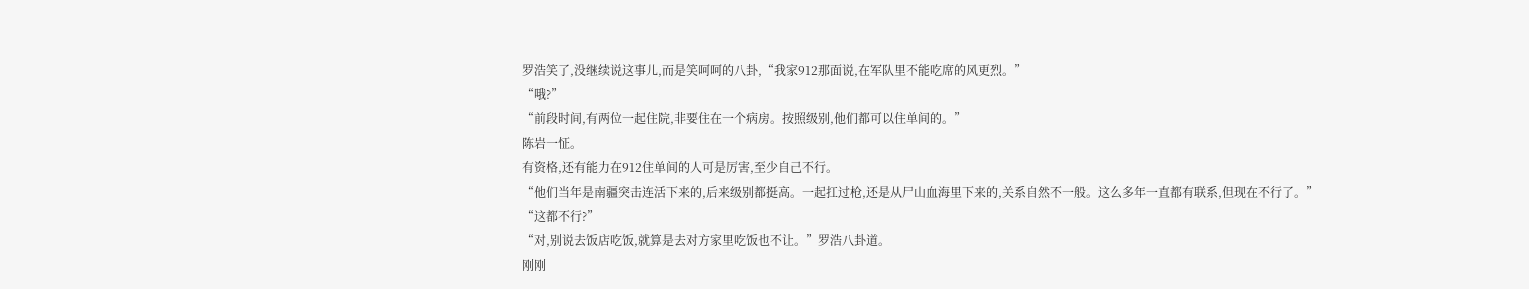罗浩笑了,没继续说这事儿,而是笑呵呵的八卦,“我家912那面说,在军队里不能吃席的风更烈。”
“哦?”
“前段时间,有两位一起住院,非要住在一个病房。按照级别,他们都可以住单间的。”
陈岩一怔。
有资格,还有能力在912住单间的人可是厉害,至少自己不行。
“他们当年是南疆突击连活下来的,后来级别都挺高。一起扛过枪,还是从尸山血海里下来的,关系自然不一般。这么多年一直都有联系,但现在不行了。”
“这都不行?”
“对,别说去饭店吃饭,就算是去对方家里吃饭也不让。”罗浩八卦道。
刚刚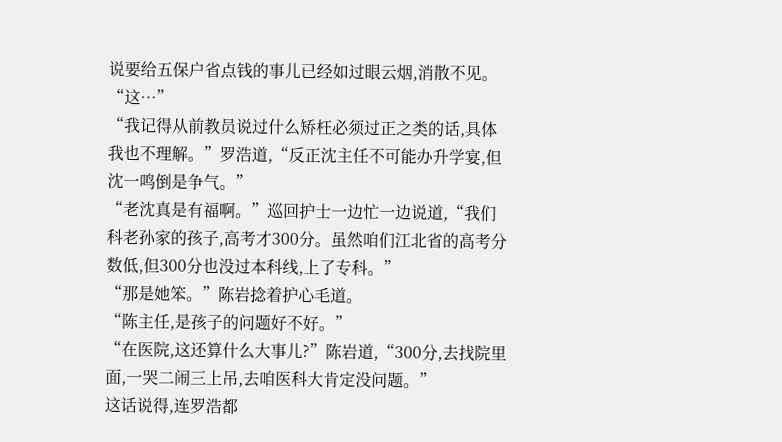说要给五保户省点钱的事儿已经如过眼云烟,消散不见。
“这…”
“我记得从前教员说过什么矫枉必须过正之类的话,具体我也不理解。”罗浩道,“反正沈主任不可能办升学宴,但沈一鸣倒是争气。”
“老沈真是有福啊。”巡回护士一边忙一边说道,“我们科老孙家的孩子,高考才300分。虽然咱们江北省的高考分数低,但300分也没过本科线,上了专科。”
“那是她笨。”陈岩捻着护心毛道。
“陈主任,是孩子的问题好不好。”
“在医院,这还算什么大事儿?”陈岩道,“300分,去找院里面,一哭二闹三上吊,去咱医科大肯定没问题。”
这话说得,连罗浩都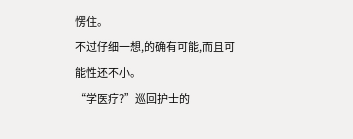愣住。
不过仔细一想,的确有可能,而且可能性还不小。
“学医疗?”巡回护士的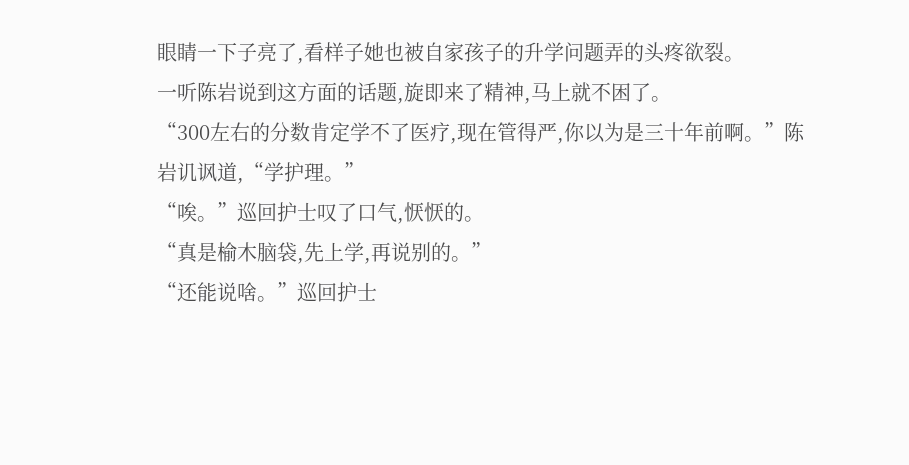眼睛一下子亮了,看样子她也被自家孩子的升学问题弄的头疼欲裂。
一听陈岩说到这方面的话题,旋即来了精神,马上就不困了。
“300左右的分数肯定学不了医疗,现在管得严,你以为是三十年前啊。”陈岩讥讽道,“学护理。”
“唉。”巡回护士叹了口气,恹恹的。
“真是榆木脑袋,先上学,再说别的。”
“还能说啥。”巡回护士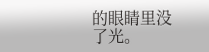的眼睛里没了光。